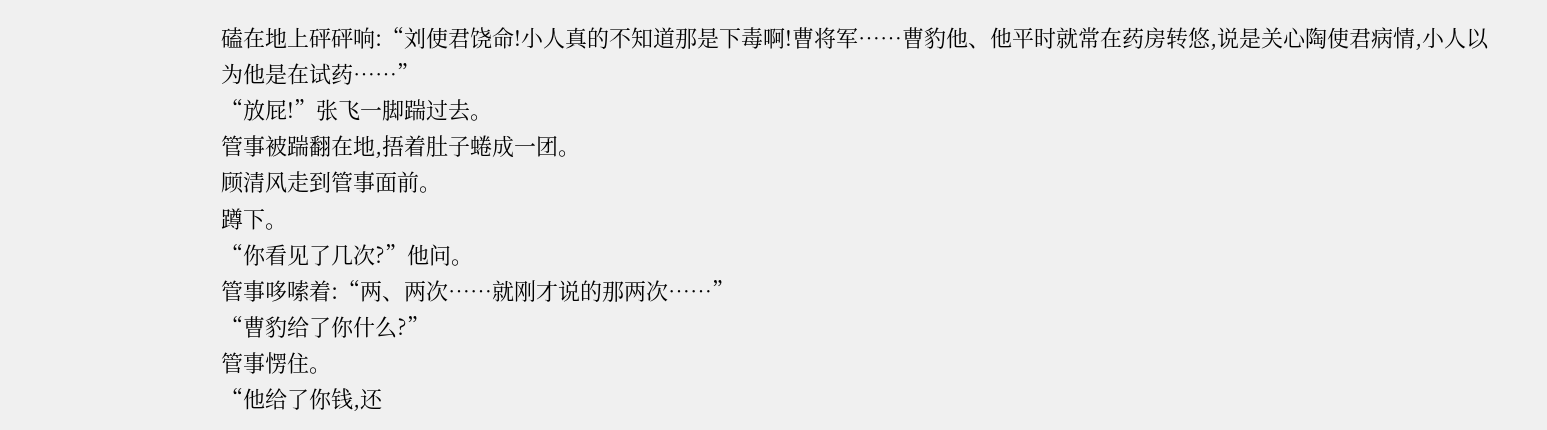磕在地上砰砰响:“刘使君饶命!小人真的不知道那是下毒啊!曹将军……曹豹他、他平时就常在药房转悠,说是关心陶使君病情,小人以为他是在试药……”
“放屁!”张飞一脚踹过去。
管事被踹翻在地,捂着肚子蜷成一团。
顾清风走到管事面前。
蹲下。
“你看见了几次?”他问。
管事哆嗦着:“两、两次……就刚才说的那两次……”
“曹豹给了你什么?”
管事愣住。
“他给了你钱,还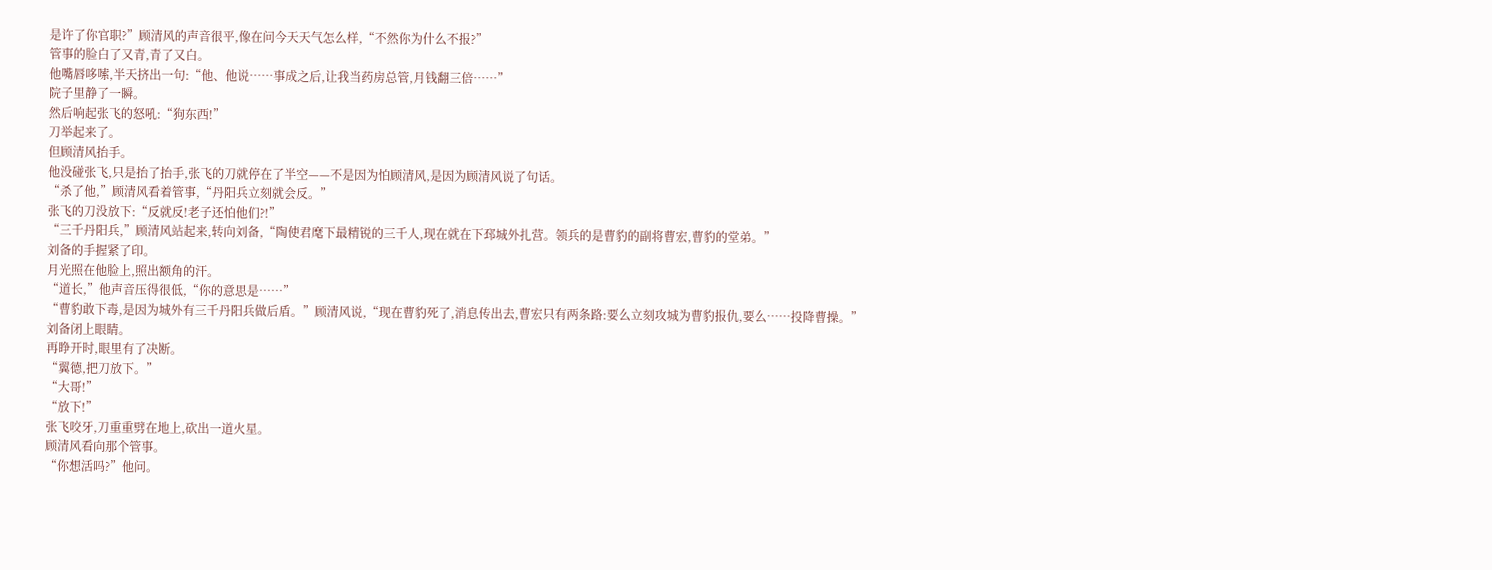是许了你官职?”顾清风的声音很平,像在问今天天气怎么样,“不然你为什么不报?”
管事的脸白了又青,青了又白。
他嘴唇哆嗦,半天挤出一句:“他、他说……事成之后,让我当药房总管,月钱翻三倍……”
院子里静了一瞬。
然后响起张飞的怒吼:“狗东西!”
刀举起来了。
但顾清风抬手。
他没碰张飞,只是抬了抬手,张飞的刀就停在了半空——不是因为怕顾清风,是因为顾清风说了句话。
“杀了他,”顾清风看着管事,“丹阳兵立刻就会反。”
张飞的刀没放下:“反就反!老子还怕他们?!”
“三千丹阳兵,”顾清风站起来,转向刘备,“陶使君麾下最精锐的三千人,现在就在下邳城外扎营。领兵的是曹豹的副将曹宏,曹豹的堂弟。”
刘备的手握紧了印。
月光照在他脸上,照出额角的汗。
“道长,”他声音压得很低,“你的意思是……”
“曹豹敢下毒,是因为城外有三千丹阳兵做后盾。”顾清风说,“现在曹豹死了,消息传出去,曹宏只有两条路:要么立刻攻城为曹豹报仇,要么……投降曹操。”
刘备闭上眼睛。
再睁开时,眼里有了决断。
“翼德,把刀放下。”
“大哥!”
“放下!”
张飞咬牙,刀重重劈在地上,砍出一道火星。
顾清风看向那个管事。
“你想活吗?”他问。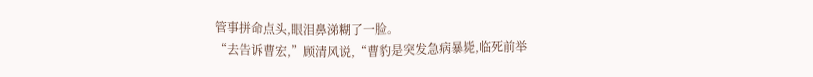管事拼命点头,眼泪鼻涕糊了一脸。
“去告诉曹宏,”顾清风说,“曹豹是突发急病暴毙,临死前举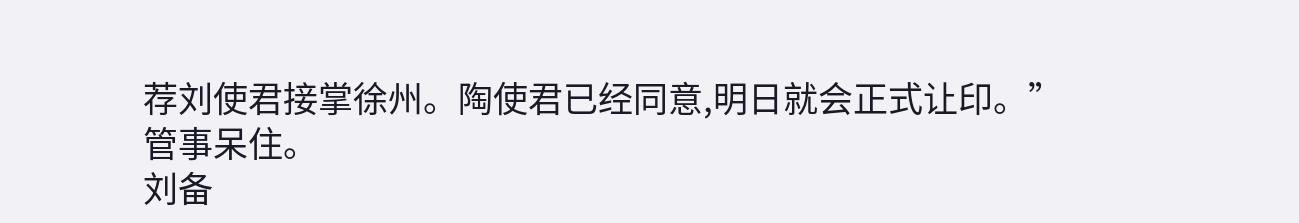荐刘使君接掌徐州。陶使君已经同意,明日就会正式让印。”
管事呆住。
刘备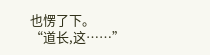也愣了下。
“道长,这……”